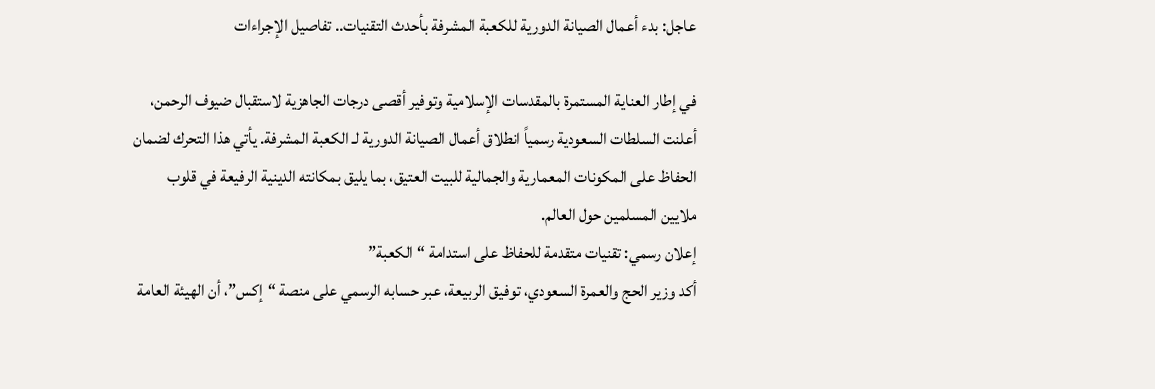عاجل: بدء أعمال الصيانة الدورية للكعبة المشرفة بأحدث التقنيات.. تفاصيل الإجراءات

في إطار العناية المستمرة بالمقدسات الإسلامية وتوفير أقصى درجات الجاهزية لاستقبال ضيوف الرحمن، أعلنت السلطات السعودية رسمياً انطلاق أعمال الصيانة الدورية لـ الكعبة المشرفة. يأتي هذا التحرك لضمان الحفاظ على المكونات المعمارية والجمالية للبيت العتيق، بما يليق بمكانته الدينية الرفيعة في قلوب ملايين المسلمين حول العالم.
إعلان رسمي: تقنيات متقدمة للحفاظ على استدامة “الكعبة”
أكد وزير الحج والعمرة السعودي، توفيق الربيعة، عبر حسابه الرسمي على منصة “إكس”، أن الهيئة العامة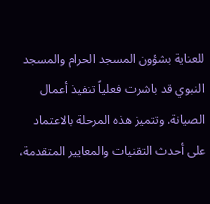للعناية بشؤون المسجد الحرام والمسجد النبوي قد باشرت فعلياً تنفيذ أعمال الصيانة. وتتميز هذه المرحلة بالاعتماد على أحدث التقنيات والمعايير المتقدمة،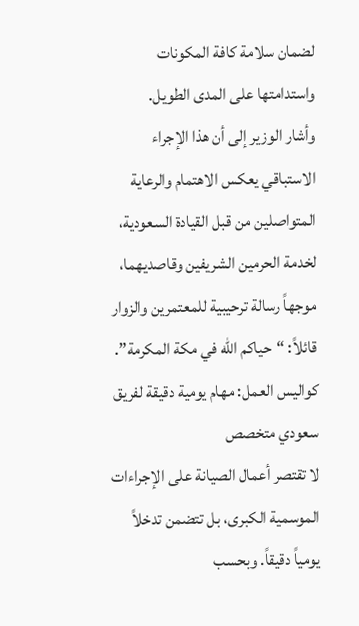لضمان سلامة كافة المكونات واستدامتها على المدى الطويل.
وأشار الوزير إلى أن هذا الإجراء الاستباقي يعكس الاهتمام والرعاية المتواصلين من قبل القيادة السعودية، لخدمة الحرمين الشريفين وقاصديهما، موجهاً رسالة ترحيبية للمعتمرين والزوار قائلاً: “حياكم الله في مكة المكرمة”.
كواليس العمل: مهام يومية دقيقة لفريق سعودي متخصص
لا تقتصر أعمال الصيانة على الإجراءات الموسمية الكبرى، بل تتضمن تدخلاً يومياً دقيقاً. وبحسب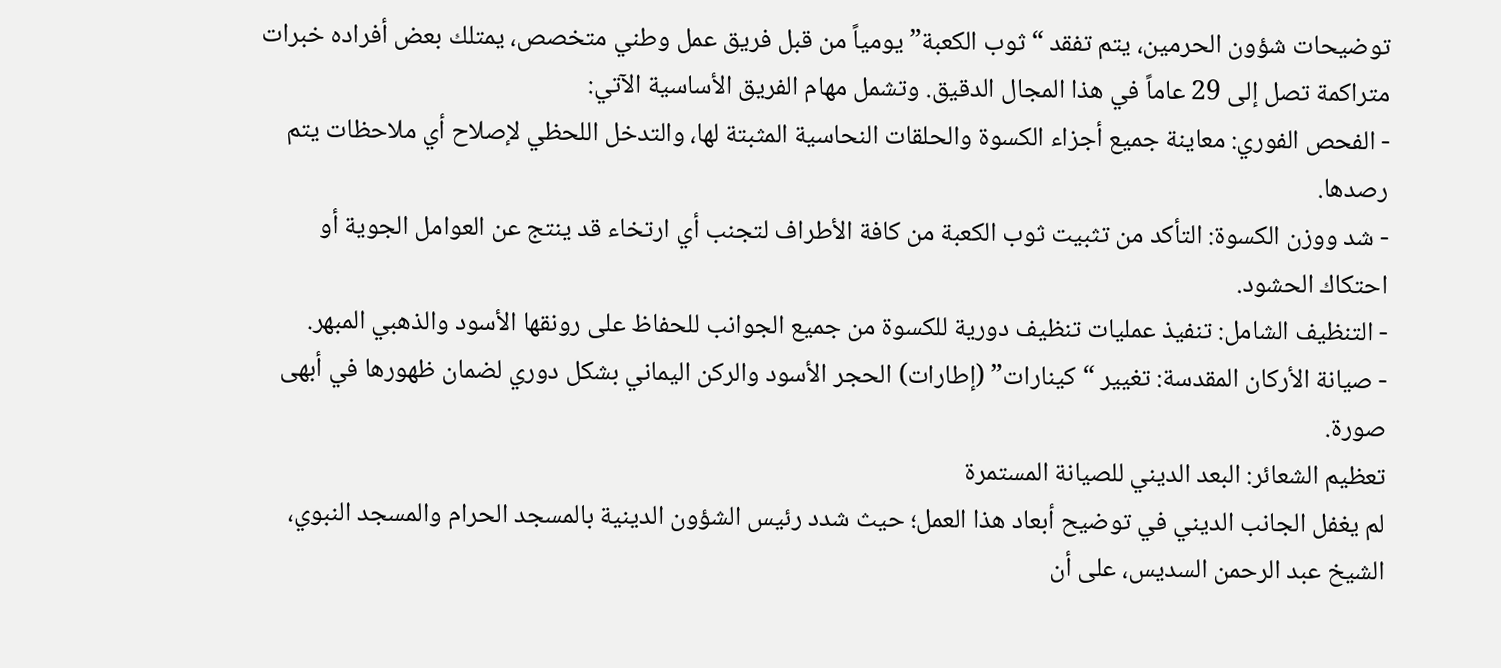توضيحات شؤون الحرمين، يتم تفقد “ثوب الكعبة” يومياً من قبل فريق عمل وطني متخصص، يمتلك بعض أفراده خبرات متراكمة تصل إلى 29 عاماً في هذا المجال الدقيق. وتشمل مهام الفريق الأساسية الآتي:
- الفحص الفوري: معاينة جميع أجزاء الكسوة والحلقات النحاسية المثبتة لها، والتدخل اللحظي لإصلاح أي ملاحظات يتم رصدها.
- شد ووزن الكسوة: التأكد من تثبيت ثوب الكعبة من كافة الأطراف لتجنب أي ارتخاء قد ينتج عن العوامل الجوية أو احتكاك الحشود.
- التنظيف الشامل: تنفيذ عمليات تنظيف دورية للكسوة من جميع الجوانب للحفاظ على رونقها الأسود والذهبي المبهر.
- صيانة الأركان المقدسة: تغيير “كينارات” (إطارات) الحجر الأسود والركن اليماني بشكل دوري لضمان ظهورها في أبهى صورة.
تعظيم الشعائر: البعد الديني للصيانة المستمرة
لم يغفل الجانب الديني في توضيح أبعاد هذا العمل؛ حيث شدد رئيس الشؤون الدينية بالمسجد الحرام والمسجد النبوي، الشيخ عبد الرحمن السديس، على أن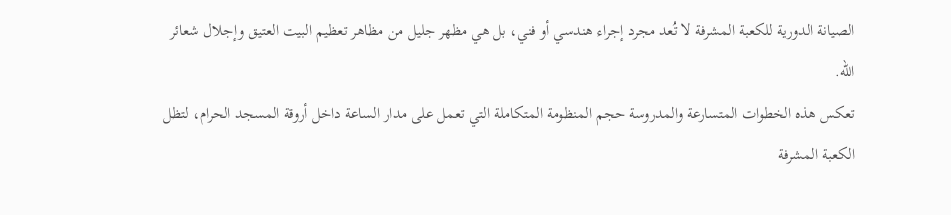الصيانة الدورية للكعبة المشرفة لا تُعد مجرد إجراء هندسي أو فني، بل هي مظهر جليل من مظاهر تعظيم البيت العتيق وإجلال شعائر الله.
تعكس هذه الخطوات المتسارعة والمدروسة حجم المنظومة المتكاملة التي تعمل على مدار الساعة داخل أروقة المسجد الحرام، لتظل الكعبة المشرفة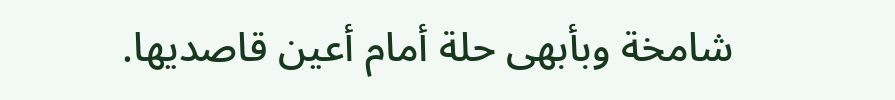شامخة وبأبهى حلة أمام أعين قاصديها.